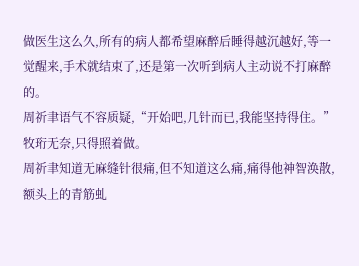做医生这么久,所有的病人都希望麻醉后睡得越沉越好,等一觉醒来,手术就结束了,还是第一次听到病人主动说不打麻醉的。
周祈聿语气不容质疑,“开始吧,几针而已,我能坚持得住。”
牧珩无奈,只得照着做。
周祈聿知道无麻缝针很痛,但不知道这么痛,痛得他神智涣散,额头上的青筋虬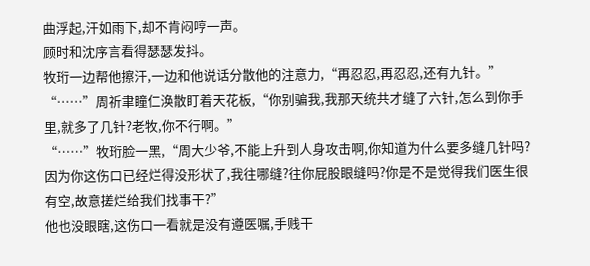曲浮起,汗如雨下,却不肯闷哼一声。
顾时和沈序言看得瑟瑟发抖。
牧珩一边帮他擦汗,一边和他说话分散他的注意力,“再忍忍,再忍忍,还有九针。”
“……”周祈聿瞳仁涣散盯着天花板,“你别骗我,我那天统共才缝了六针,怎么到你手里,就多了几针?老牧,你不行啊。”
“……”牧珩脸一黑,“周大少爷,不能上升到人身攻击啊,你知道为什么要多缝几针吗?因为你这伤口已经烂得没形状了,我往哪缝?往你屁股眼缝吗?你是不是觉得我们医生很有空,故意搓烂给我们找事干?”
他也没眼瞎,这伤口一看就是没有遵医嘱,手贱干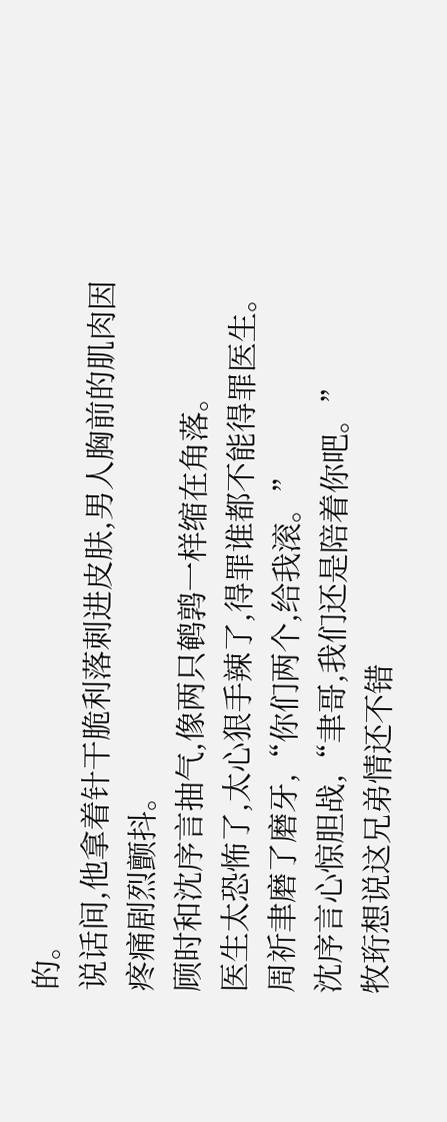的。
说话间,他拿着针干脆利落刺进皮肤,男人胸前的肌肉因疼痛剧烈颤抖。
顾时和沈序言抽气,像两只鹌鹑一样缩在角落。
医生太恐怖了,太心狠手辣了,得罪谁都不能得罪医生。
周祈聿磨了磨牙,“你们两个,给我滚。”
沈序言心惊胆战,“聿哥,我们还是陪着你吧。”
牧珩想说这兄弟情还不错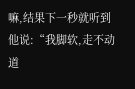嘛,结果下一秒就听到他说:“我脚软,走不动道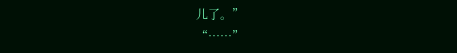儿了。”
“……”